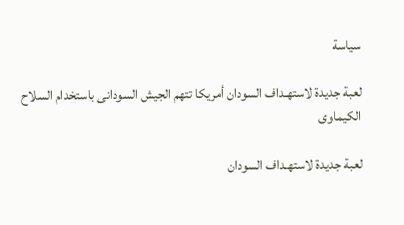سياسة

لعبة جديدة لاستهـداف السودان أمريكا تتهم الجيش السودانى باستخدام السلاح الكيماوى

لعبة جديدة لاستهـداف السودان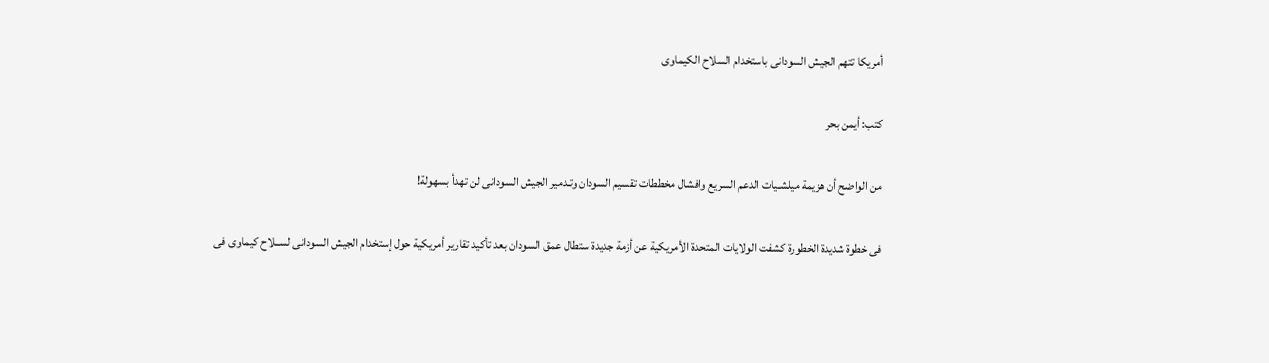أمريكا تتهم الجيش السودانى باستخدام السلاح الكيماوى

كتب: أيمن بحر

من الواضح أن هزيمة ميلشـيات الدعم السريع وافشال مخططات تقسيم السودان وتـدمير الجيش السودانى لن تهدأ بسهولة!

فى خطوة شديدة الخطورة كشفت الولايات المتحدة الأمريكية عن أزمة جديدة ستطال عمق السودان بعد تأكيد تقارير أمريكية حول إستخدام الجيش السودانى لســلاح كيماوى فى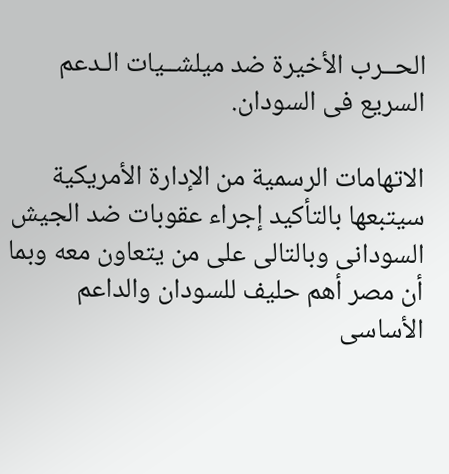الحــرب الأخيرة ضد ميلشــيات الـدعم السريع فى السودان.

الاتهامات الرسمية من الإدارة الأمريكية سيتبعها بالتأكيد إجراء عقوبات ضد الجيش السودانى وبالتالى على من يتعاون معه وبما أن مصر أهم حليف للسودان والداعم الأساسى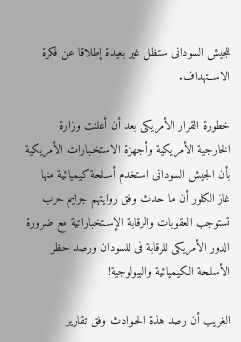للجيش السودانى ستظل غير بعيدة إطلاقا عن فكرة الاســتهداف.

خطورة القرار الأمريكى بعد أن أعلنت وزارة الخارجية الأمريكية وأجهزة الاستخـبارات الأمريكية بأن الجيش السودانى استخدم أسـلحة كيميائية منها غاز الكلور أن ما حدث وفق روايتهم جرايم حرب تستوجب العقوبات والرقابة الإسـتخباراتية مع ضرورة الدور الأمريكى للرقابة فى للسودان ورصد حظر الأسلـحة الكيميائية والبيولوجية!

الغريب أن رصد هذة الحـوادث وفق تقارير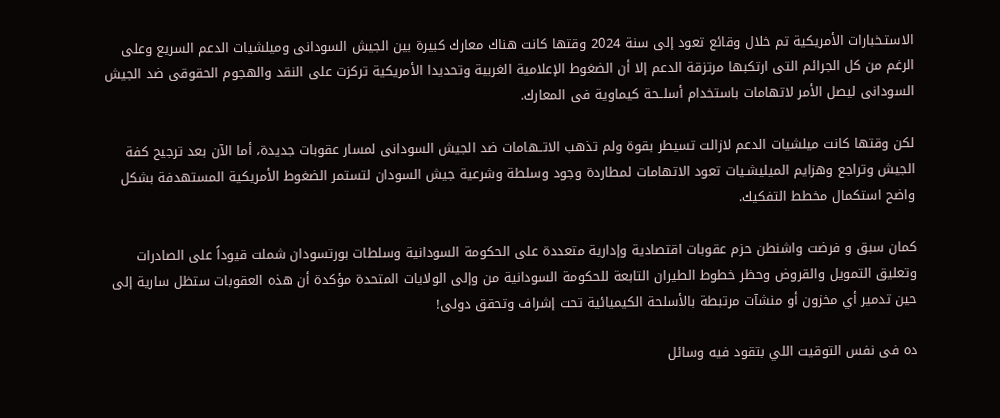الاستـخبارات الأمريكية تم خلال وقائع تعود إلى سنة 2024 وقتها كانت هناك معارك كبيرة بين الجيش السودانى وميلشيات الدعم السريع وعلى الرغم من كل الجرائم التى ارتكبها مرتزقة الدعم إلا أن الضغوط الإعلامية الغربية وتحديدا الأمريكية تركزت على النقد والهجوم الحقوقى ضد الجيش السودانى ليصل الأمر لاتهامات باستخدام أسلــحة كيماوية فى المعارك.

لكن وقتها كانت ميلشيات الدعم لازالت تسيطر بقوة ولم تذهب الاتــهامات ضد الجيش السودانى لمسار عقوبات جديدة، أما الآن بعد ترجيح كفة الجيش وتراجع وهزايم الميليشـيات تعود الاتهامات لمطاردة وجود وسلطة وشرعية جيش السودان لتستمر الضغوط الأمريكية المستهدفة بشكل واضح استكمال مخطط التفكيك.

كمان سبق و فرضت واشنطن حزم عقوبات اقتصادية وإدارية متعددة على الحكومة السودانية وسلطات بورتسودان شملت قيوداً على الصادرات وتعليق التمويل والقروض وحظر خطوط الطيران التابعة للحكومة السودانية من وإلى الولايات المتحدة مؤكدة أن هذه العقوبات ستظل سارية إلى حين تدمير أي مخزون أو منشآت مرتبطة بالأسلحة الكيميائية تحت إشراف وتحقق دولى!

ده فى نفس التوقيت اللي بتقود فيه وسائل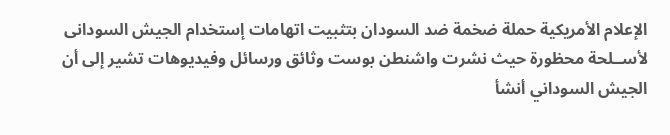الإعلام الأمريكية حملة ضخمة ضد السودان بتثبيت اتهامات إستخدام الجيش السودانى لأســلحة محظورة حيث نشرت واشنطن بوست وثائق ورسائل وفيديوهات تشير إلى أن الجيش السوداني أنشأ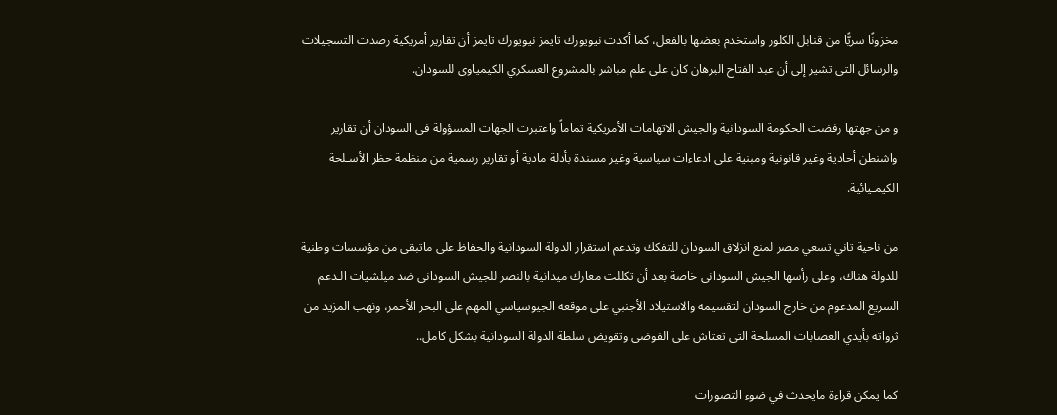مخزونًا سريًّا من قنابل الكلور واستخدم بعضها بالفعل، كما أكدت نيويورك تايمز نيويورك تايمز أن تقارير أمريكية رصدت التسجيلات والرسائل التى تشير إلى أن عبد الفتاح البرهان كان على علم مباشر بالمشروع العسكري الكيمياوى للسودان.

و من جهتها رفضت الحكومة السودانية والجيش الاتهامات الأمريكية تماماً واعتبرت الجهات المسؤولة فى السودان أن تقارير واشنطن أحادية وغير قانونية ومبنية على ادعاءات سياسية وغير مسندة بأدلة مادية أو تقارير رسمية من منظمة حظر الأسـلحة الكيمـيائية.

من ناحية تاني تسعي مصر لمنع انزلاق السودان للتفكك وتدعم استقرار الدولة السودانية والحفاظ على ماتبقى من مؤسسات وطنية للدولة هناك، وعلى رأسها الجيش السودانى خاصة بعد أن تكللت معارك ميدانية بالنصر للجيش السودانى ضد ميلشيات الـدعم السريع المدعوم من خارج السودان لتقسيمه والاستيلاد الأجنبي على موقعه الجيوسياسي المهم على البحر الأحمر، ونهب المزيد من ثرواته بأيدي العصابات المسلحة التى تعتاش على الفوضى وتقويض سلطة الدولة السودانية بشكل كامل..

كما يمكن قراءة مايحدث في ضوء التصورات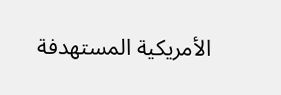الأمريكية المستهدفة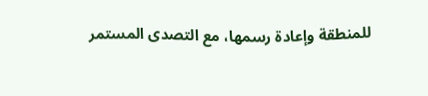للمنطقة وإعادة رسمها، مع التصدى المستمر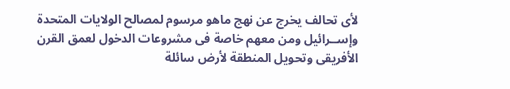لأى تحالف يخرج عن نهج ماهو مرسوم لمصالح الولايات المتحدة وإســرائيل ومن معهم خاصة فى مشروعات الدخول لعمق القرن الأفريقى وتحويل المنطقة لأرض سائلة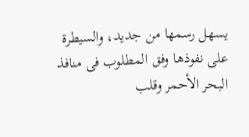يسهل رسمها من جديد، والسيطرة على نفوذها وفق المطلوب فى منافذ البحر الأحمر وقلب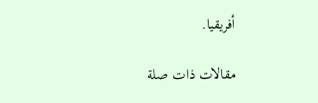أفريقيا.

مقالات ذات صلة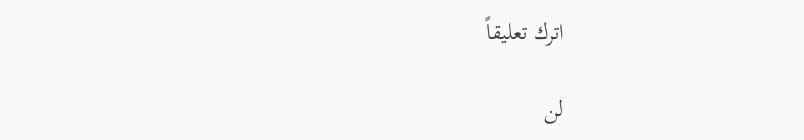اترك تعليقاً

لن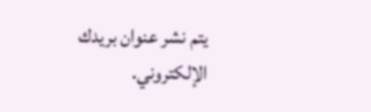يتم نشر عنوان بريدك الإلكتروني.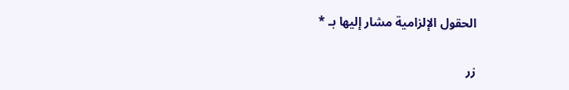الحقول الإلزامية مشار إليها بـ *

زر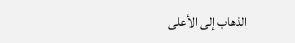الذهاب إلى الأعلى